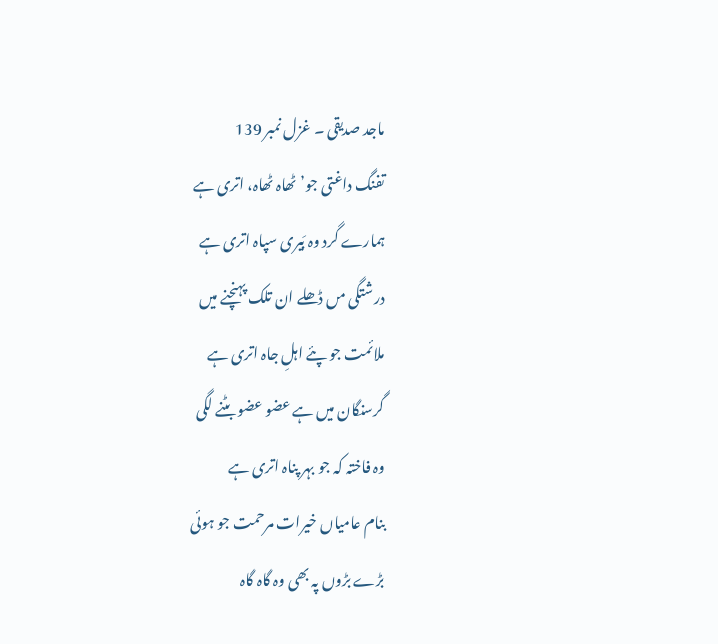ماجد صدیقی ۔ غزل نمبر 139
تفنگ داغتی جو’ٹھاہ ٹھاہ، اتری ہے
ہمارے گرد وہ بَیری سپاہ اتری ہے
درشتگی مں ڈھلے ان تلک پہنچنے میں
ملائمت جو پئے اہلِ جاہ اتری ہے
گرسنگان میں ہے عضو عضو بٹنے لگی
وہ فاختہ کہ جو بہر پناہ اتری ہے
بنام عامیاں خیرات مرحمت جو ہوئی
بڑے بڑوں پہ بھی وہ گاہ گاہ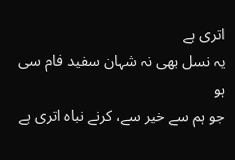اتری ہے
یہ نسل بھی نہ شہان سفید فام سی ہو
جو ہم سے خیر سے، کرنے نباہ اتری ہے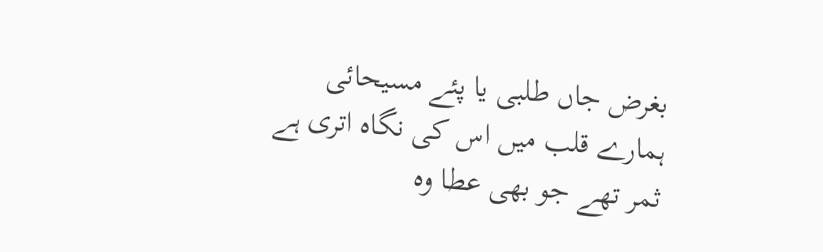بغرض جاں طلبی یا پئے مسیحائی
ہمارے قلب میں اس کی نگاہ اتری ہے
ثمر تھے جو بھی عطا وہ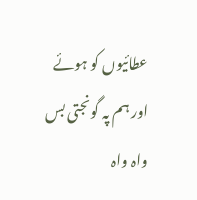عطائیوں کو ہوئے
اور ہم پہ گونجتی بس واہ واہ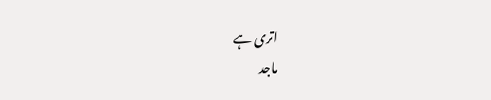اتری ہے
ماجد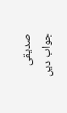صدیقی
جواب دیں